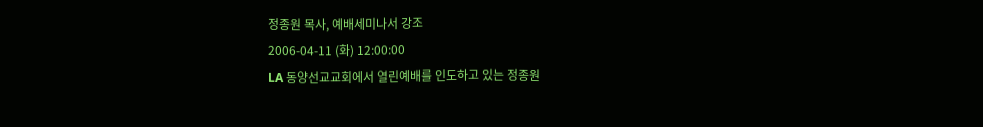정종원 목사, 예배세미나서 강조
2006-04-11 (화) 12:00:00
LA 동양선교교회에서 열린예배를 인도하고 있는 정종원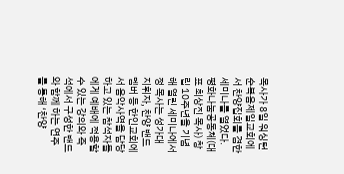목사가 8일 워싱턴순복음제일교회에서 찬양집회를 겸한 세미나를 열었다.
평화나눔공동체(대표 최상진 목사) 창립 10주년을 기념해 열린 세미나에서 정 목사는 성가대 지휘자, 찬양 밴드 멤버 등 한인교회에서 음악사역을 담당하고 있는 참석자들에게 예배에 적용할 수 있는 강의와 즉석에서 구성한 밴드와 함께 하는 연주를 통해 ‘찬양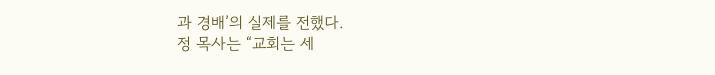과 경배’의 실제를 전했다.
정 목사는 “교회는 세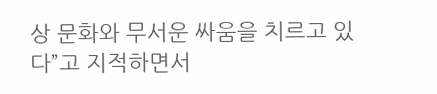상 문화와 무서운 싸움을 치르고 있다”고 지적하면서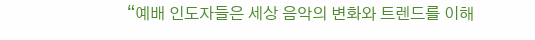“예배 인도자들은 세상 음악의 변화와 트렌드를 이해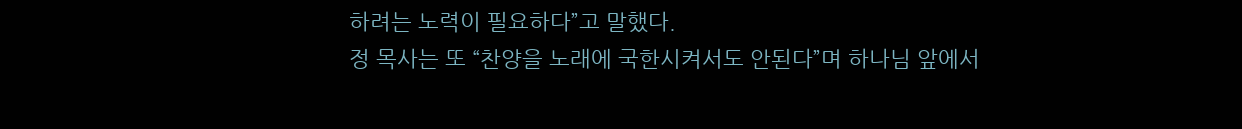하려는 노력이 필요하다”고 말했다.
정 목사는 또 “찬양을 노래에 국한시켜서도 안된다”며 하나님 앞에서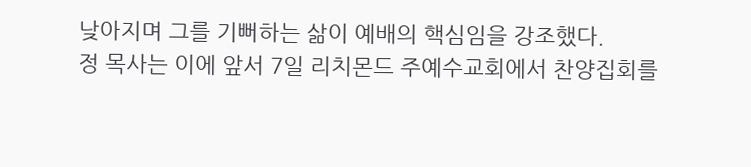낮아지며 그를 기뻐하는 삶이 예배의 핵심임을 강조했다.
정 목사는 이에 앞서 7일 리치몬드 주예수교회에서 찬양집회를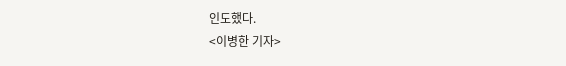인도했다.
<이병한 기자>